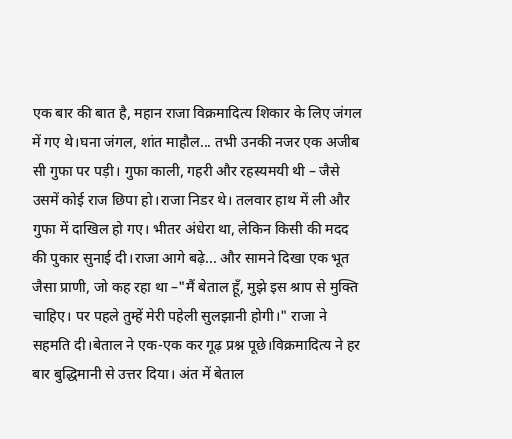एक बार की बात है, महान राजा विक्रमादित्य शिकार के लिए जंगल में गए थे।घना जंगल, शांत माहौल... तभी उनकी नजर एक अजीब सी गुफा पर पड़ी। गुफा काली, गहरी और रहस्यमयी थी – जैसे उसमें कोई राज छिपा हो।राजा निडर थे। तलवार हाथ में ली और गुफा में दाखिल हो गए। भीतर अंधेरा था, लेकिन किसी की मदद की पुकार सुनाई दी।राजा आगे बढ़े... और सामने दिखा एक भूत जैसा प्राणी, जो कह रहा था –"मैं बेताल हूँ, मुझे इस श्राप से मुक्ति चाहिए। पर पहले तुम्हें मेरी पहेली सुलझानी होगी।" राजा ने सहमति दी।बेताल ने एक-एक कर गूढ़ प्रश्न पूछे।विक्रमादित्य ने हर बार बुद्धिमानी से उत्तर दिया। अंत में बेताल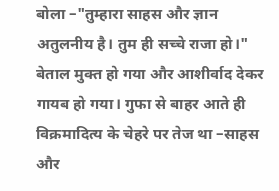बोला –"तुम्हारा साहस और ज्ञान अतुलनीय है। तुम ही सच्चे राजा हो।" बेताल मुक्त हो गया और आशीर्वाद देकर गायब हो गया। गुफा से बाहर आते ही विक्रमादित्य के चेहरे पर तेज था –साहस और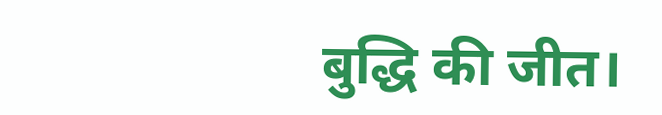बुद्धि की जीत।